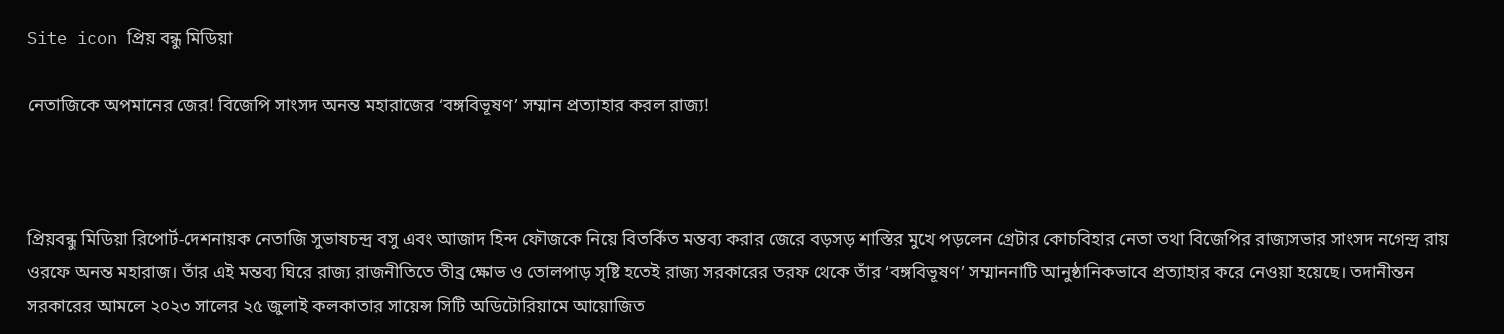Site icon প্রিয় বন্ধু মিডিয়া

নেতাজিকে অপমানের জের! বিজেপি সাংসদ অনন্ত মহারাজের ‘বঙ্গবিভূষণ’ সম্মান প্রত্যাহার করল রাজ্য!



প্রিয়বন্ধু মিডিয়া রিপোর্ট-দেশনায়ক নেতাজি সুভাষচন্দ্র বসু এবং আজাদ হিন্দ ফৌজকে নিয়ে বিতর্কিত মন্তব্য করার জেরে বড়সড় শাস্তির মুখে পড়লেন গ্রেটার কোচবিহার নেতা তথা বিজেপির রাজ্যসভার সাংসদ নগেন্দ্র রায় ওরফে অনন্ত মহারাজ। তাঁর এই মন্তব্য ঘিরে রাজ্য রাজনীতিতে তীব্র ক্ষোভ ও তোলপাড় সৃষ্টি হতেই রাজ্য সরকারের তরফ থেকে তাঁর ‘বঙ্গবিভূষণ’ সম্মাননাটি আনুষ্ঠানিকভাবে প্রত্যাহার করে নেওয়া হয়েছে। তদানীন্তন সরকারের আমলে ২০২৩ সালের ২৫ জুলাই কলকাতার সায়েন্স সিটি অডিটোরিয়ামে আয়োজিত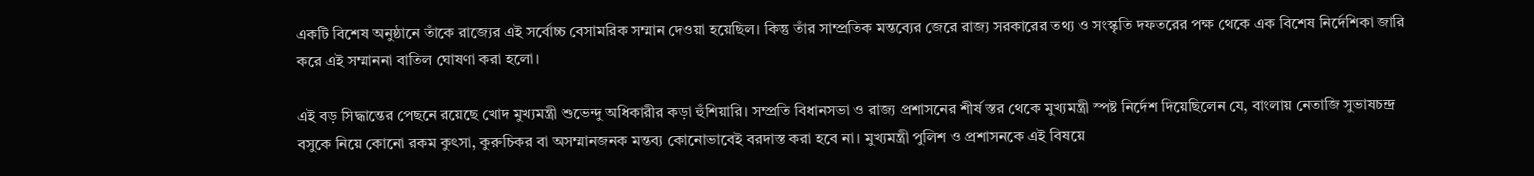একটি বিশেষ অনুষ্ঠানে তাঁকে রাজ্যের এই সর্বোচ্চ বেসামরিক সম্মান দেওয়া হয়েছিল। কিন্তু তাঁর সাম্প্রতিক মন্তব্যের জেরে রাজ্য সরকারের তথ্য ও সংস্কৃতি দফতরের পক্ষ থেকে এক বিশেষ নির্দেশিকা জারি করে এই সম্মাননা বাতিল ঘোষণা করা হলো।

এই বড় সিদ্ধান্তের পেছনে রয়েছে খোদ মুখ্যমন্ত্রী শুভেন্দু অধিকারীর কড়া হুঁশিয়ারি। সম্প্রতি বিধানসভা ও রাজ্য প্রশাসনের শীর্ষ স্তর থেকে মুখ্যমন্ত্রী স্পষ্ট নির্দেশ দিয়েছিলেন যে, বাংলায় নেতাজি সুভাষচন্দ্র বসুকে নিয়ে কোনো রকম কুৎসা, কুরুচিকর বা অসম্মানজনক মন্তব্য কোনোভাবেই বরদাস্ত করা হবে না। মুখ্যমন্ত্রী পুলিশ ও প্রশাসনকে এই বিষয়ে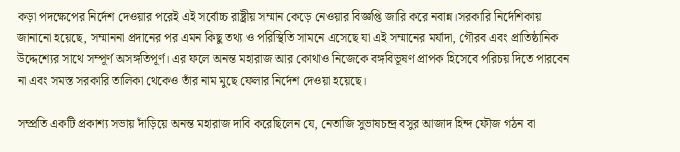কড়া পদক্ষেপের নির্দেশ দেওয়ার পরেই এই সর্বোচ্চ রাষ্ট্রীয় সম্মান কেড়ে নেওয়ার বিজ্ঞপ্তি জারি করে নবান্ন।সরকারি নির্দেশিকায় জানানো হয়েছে, সম্মাননা প্রদানের পর এমন কিছু তথ্য ও পরিস্থিতি সামনে এসেছে যা এই সম্মানের মর্যাদা, গৌরব এবং প্রাতিষ্ঠানিক উদ্দেশ্যের সাথে সম্পূর্ণ অসঙ্গতিপূর্ণ। এর ফলে অনন্ত মহারাজ আর কোথাও নিজেকে বঙ্গবিভূষণ প্রাপক হিসেবে পরিচয় দিতে পারবেন না এবং সমস্ত সরকারি তালিকা থেকেও তাঁর নাম মুছে ফেলার নির্দেশ দেওয়া হয়েছে।

সম্প্রতি একটি প্রকাশ্য সভায় দাঁড়িয়ে অনন্ত মহারাজ দাবি করেছিলেন যে, নেতাজি সুভাষচন্দ্র বসুর আজাদ হিন্দ ফৌজ গঠন বা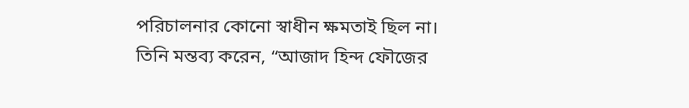পরিচালনার কোনো স্বাধীন ক্ষমতাই ছিল না। তিনি মন্তব্য করেন, “আজাদ হিন্দ ফৌজের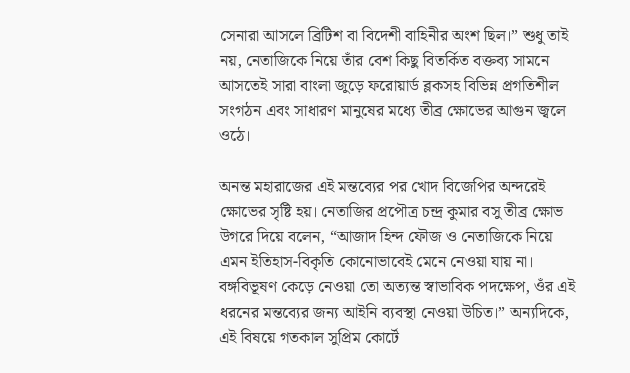সেনারা আসলে ব্রিটিশ বা বিদেশী বাহিনীর অংশ ছিল।” শুধু তাই নয়, নেতাজিকে নিয়ে তাঁর বেশ কিছু বিতর্কিত বক্তব্য সামনে আসতেই সারা বাংলা জুড়ে ফরোয়ার্ড ব্লকসহ বিভিন্ন প্রগতিশীল সংগঠন এবং সাধারণ মানুষের মধ্যে তীব্র ক্ষোভের আগুন জ্বলে ওঠে।

অনন্ত মহারাজের এই মন্তব্যের পর খোদ বিজেপির অন্দরেই ক্ষোভের সৃষ্টি হয়। নেতাজির প্রপৌত্র চন্দ্র কুমার বসু তীব্র ক্ষোভ উগরে দিয়ে বলেন, “আজাদ হিন্দ ফৌজ ও নেতাজিকে নিয়ে এমন ইতিহাস-বিকৃতি কোনোভাবেই মেনে নেওয়া যায় না। বঙ্গবিভূষণ কেড়ে নেওয়া তো অত্যন্ত স্বাভাবিক পদক্ষেপ, ওঁর এই ধরনের মন্তব্যের জন্য আইনি ব্যবস্থা নেওয়া উচিত।” অন্যদিকে, এই বিষয়ে গতকাল সুপ্রিম কোর্টে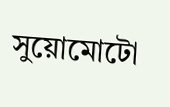সুয়োমোটো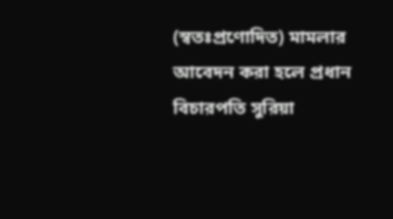(স্বতঃপ্রণোদিত) মামলার আবেদন করা হলে প্রধান বিচারপতি সুরিয়া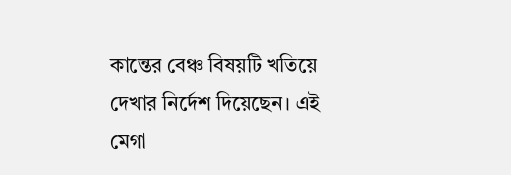কান্তের বেঞ্চ বিষয়টি খতিয়ে দেখার নির্দেশ দিয়েছেন। এই মেগা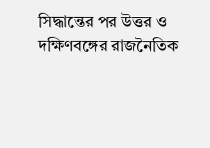সিদ্ধান্তের পর উত্তর ও দক্ষিণবঙ্গের রাজনৈতিক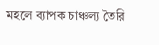মহলে ব্যাপক চাঞ্চল্য তৈরি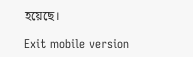হয়েছে।

Exit mobile version